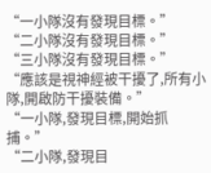“一小隊沒有發現目標。”
“二小隊沒有發現目標。”
“三小隊沒有發現目標。”
“應該是視神經被干擾了,所有小隊,開啟防干擾裝備。”
“一小隊,發現目標,開始抓捕。”
“二小隊,發現目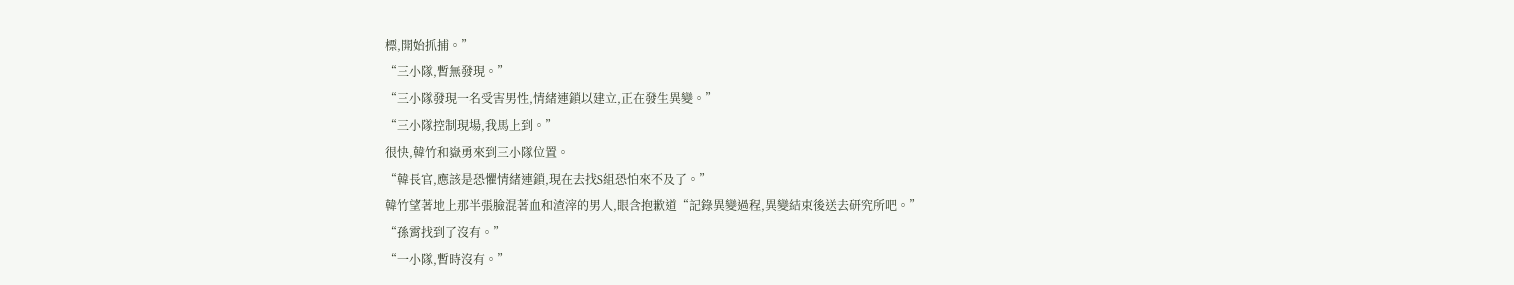標,開始抓捕。”
“三小隊,暫無發現。”
“三小隊發現一名受害男性,情緒連鎖以建立,正在發生異變。”
“三小隊控制現場,我馬上到。”
很快,韓竹和嶽勇來到三小隊位置。
“韓長官,應該是恐懼情緒連鎖,現在去找S組恐怕來不及了。”
韓竹望著地上那半張臉混著血和渣滓的男人,眼含抱歉道“記錄異變過程,異變結束後送去研究所吧。”
“孫霄找到了沒有。”
“一小隊,暫時沒有。”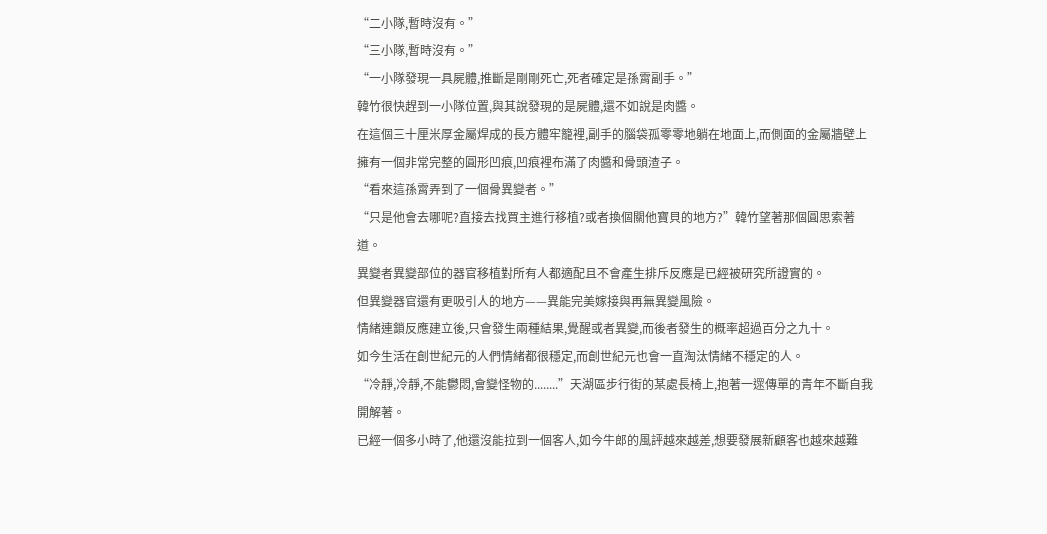“二小隊,暫時沒有。”
“三小隊,暫時沒有。”
“一小隊發現一具屍體,推斷是剛剛死亡,死者確定是孫霄副手。”
韓竹很快趕到一小隊位置,與其說發現的是屍體,還不如說是肉醬。
在這個三十厘米厚金屬焊成的長方體牢籠裡,副手的腦袋孤零零地躺在地面上,而側面的金屬牆壁上擁有一個非常完整的圓形凹痕,凹痕裡布滿了肉醬和骨頭渣子。
“看來這孫霄弄到了一個骨異變者。”
“只是他會去哪呢?直接去找買主進行移植?或者換個關他寶貝的地方?”韓竹望著那個圓思索著道。
異變者異變部位的器官移植對所有人都適配且不會產生排斥反應是已經被研究所證實的。
但異變器官還有更吸引人的地方——異能完美嫁接與再無異變風險。
情緒連鎖反應建立後,只會發生兩種結果,覺醒或者異變,而後者發生的概率超過百分之九十。
如今生活在創世紀元的人們情緒都很穩定,而創世紀元也會一直淘汰情緒不穩定的人。
“冷靜,冷靜,不能鬱悶,會變怪物的........”天湖區步行街的某處長椅上,抱著一遝傳單的青年不斷自我開解著。
已經一個多小時了,他還沒能拉到一個客人,如今牛郎的風評越來越差,想要發展新顧客也越來越難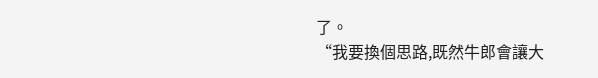了。
“我要換個思路,既然牛郎會讓大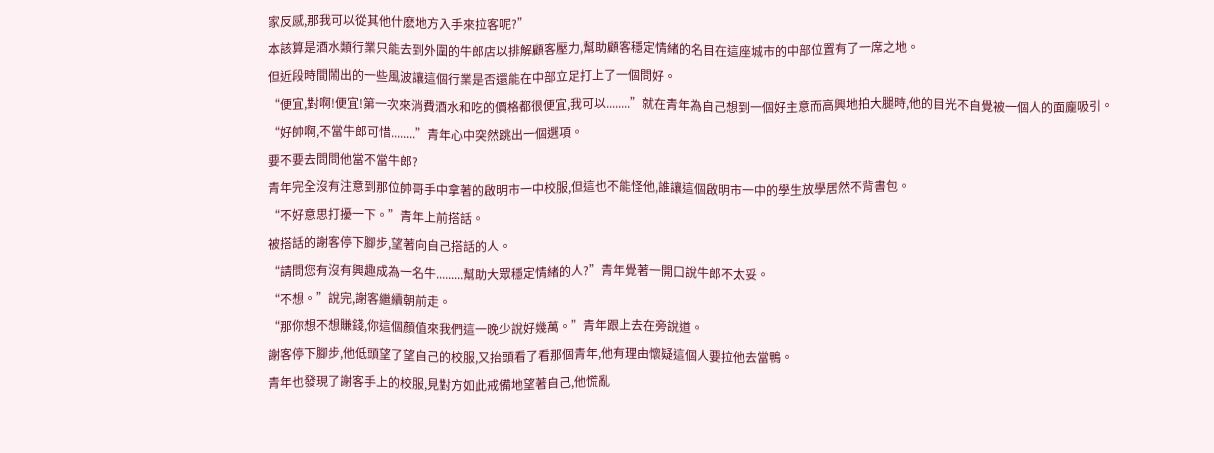家反感,那我可以從其他什麽地方入手來拉客呢?”
本該算是酒水類行業只能去到外圍的牛郎店以排解顧客壓力,幫助顧客穩定情緒的名目在這座城市的中部位置有了一席之地。
但近段時間鬧出的一些風波讓這個行業是否還能在中部立足打上了一個問好。
“便宜,對啊!便宜!第一次來消費酒水和吃的價格都很便宜,我可以........”就在青年為自己想到一個好主意而高興地拍大腿時,他的目光不自覺被一個人的面龐吸引。
“好帥啊,不當牛郎可惜........”青年心中突然跳出一個選項。
要不要去問問他當不當牛郎?
青年完全沒有注意到那位帥哥手中拿著的啟明市一中校服,但這也不能怪他,誰讓這個啟明市一中的學生放學居然不背書包。
“不好意思打擾一下。”青年上前搭話。
被搭話的謝客停下腳步,望著向自己搭話的人。
“請問您有沒有興趣成為一名牛.........幫助大眾穩定情緒的人?”青年覺著一開口說牛郎不太妥。
“不想。”說完,謝客繼續朝前走。
“那你想不想賺錢,你這個顏值來我們這一晚少說好幾萬。”青年跟上去在旁說道。
謝客停下腳步,他低頭望了望自己的校服,又抬頭看了看那個青年,他有理由懷疑這個人要拉他去當鴨。
青年也發現了謝客手上的校服,見對方如此戒備地望著自己,他慌亂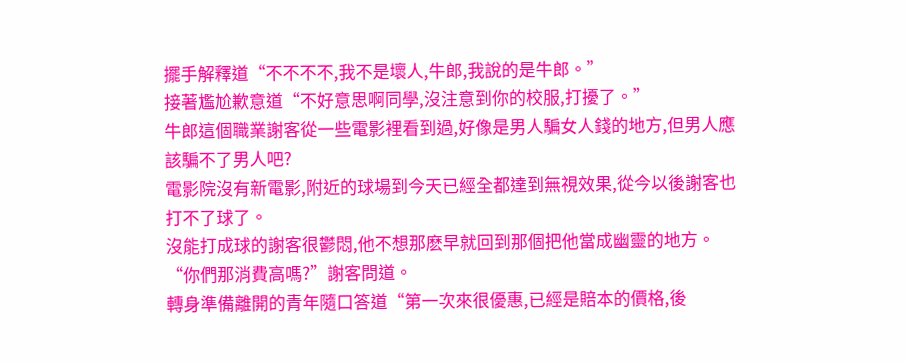擺手解釋道“不不不不,我不是壞人,牛郎,我說的是牛郎。”
接著尷尬歉意道“不好意思啊同學,沒注意到你的校服,打擾了。”
牛郎這個職業謝客從一些電影裡看到過,好像是男人騙女人錢的地方,但男人應該騙不了男人吧?
電影院沒有新電影,附近的球場到今天已經全都達到無視效果,從今以後謝客也打不了球了。
沒能打成球的謝客很鬱悶,他不想那麽早就回到那個把他當成幽靈的地方。
“你們那消費高嗎?”謝客問道。
轉身準備離開的青年隨口答道“第一次來很優惠,已經是賠本的價格,後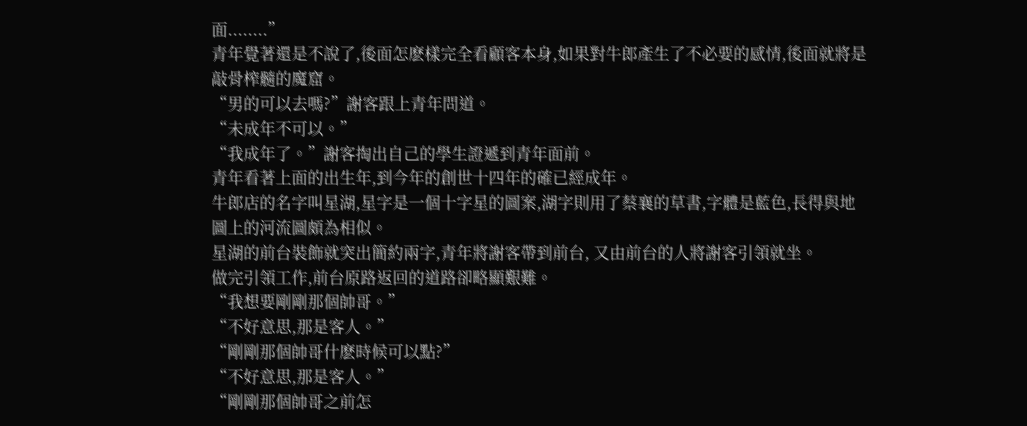面........”
青年覺著還是不說了,後面怎麽樣完全看顧客本身,如果對牛郎產生了不必要的感情,後面就將是敲骨榨髓的魔窟。
“男的可以去嗎?”謝客跟上青年問道。
“未成年不可以。”
“我成年了。”謝客掏出自己的學生證遞到青年面前。
青年看著上面的出生年,到今年的創世十四年的確已經成年。
牛郎店的名字叫星湖,星字是一個十字星的圖案,湖字則用了蔡襄的草書,字體是藍色,長得與地圖上的河流圖頗為相似。
星湖的前台裝飾就突出簡約兩字,青年將謝客帶到前台, 又由前台的人將謝客引領就坐。
做完引領工作,前台原路返回的道路卻略顯艱難。
“我想要剛剛那個帥哥。”
“不好意思,那是客人。”
“剛剛那個帥哥什麽時候可以點?”
“不好意思,那是客人。”
“剛剛那個帥哥之前怎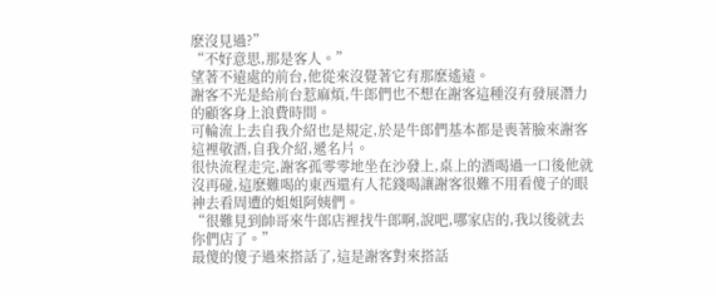麽沒見過?”
“不好意思,那是客人。”
望著不遠處的前台,他從來沒覺著它有那麽遙遠。
謝客不光是給前台惹麻煩,牛郎們也不想在謝客這種沒有發展潛力的顧客身上浪費時間。
可輪流上去自我介紹也是規定,於是牛郎們基本都是喪著臉來謝客這裡敬酒,自我介紹,遞名片。
很快流程走完,謝客孤零零地坐在沙發上,桌上的酒喝過一口後他就沒再碰,這麽難喝的東西還有人花錢喝讓謝客很難不用看傻子的眼神去看周遭的姐姐阿姨們。
“很難見到帥哥來牛郎店裡找牛郎啊,說吧,哪家店的,我以後就去你們店了。”
最傻的傻子過來搭話了,這是謝客對來搭話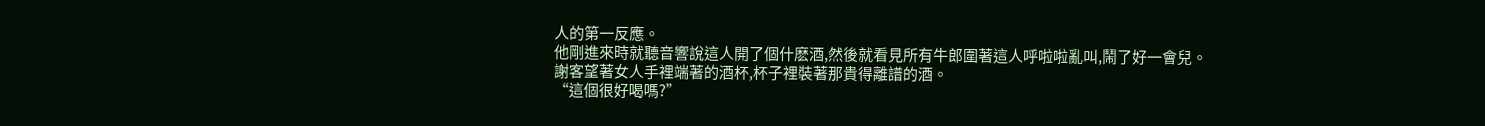人的第一反應。
他剛進來時就聽音響說這人開了個什麽酒,然後就看見所有牛郎圍著這人呼啦啦亂叫,鬧了好一會兒。
謝客望著女人手裡端著的酒杯,杯子裡裝著那貴得離譜的酒。
“這個很好喝嗎?”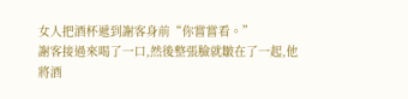女人把酒杯遞到謝客身前“你嘗嘗看。”
謝客接過來喝了一口,然後整張臉就皺在了一起,他將酒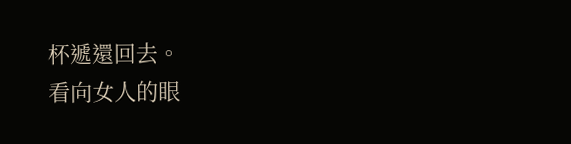杯遞還回去。
看向女人的眼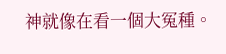神就像在看一個大冤種。